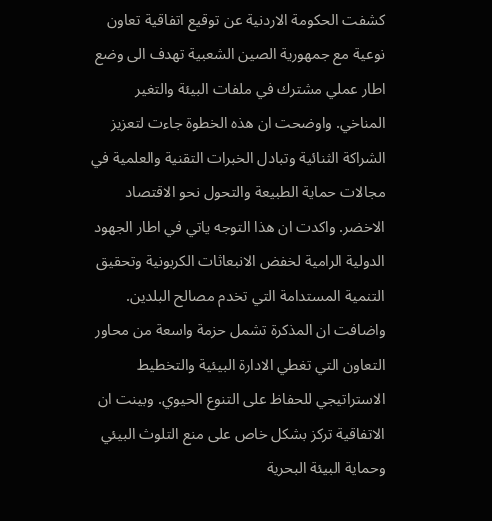كشفت الحكومة الاردنية عن توقيع اتفاقية تعاون نوعية مع جمهورية الصين الشعبية تهدف الى وضع اطار عملي مشترك في ملفات البيئة والتغير المناخي. واوضحت ان هذه الخطوة جاءت لتعزيز الشراكة الثنائية وتبادل الخبرات التقنية والعلمية في مجالات حماية الطبيعة والتحول نحو الاقتصاد الاخضر. واكدت ان هذا التوجه ياتي في اطار الجهود الدولية الرامية لخفض الانبعاثات الكربونية وتحقيق التنمية المستدامة التي تخدم مصالح البلدين.
واضافت ان المذكرة تشمل حزمة واسعة من محاور التعاون التي تغطي الادارة البيئية والتخطيط الاستراتيجي للحفاظ على التنوع الحيوي. وبينت ان الاتفاقية تركز بشكل خاص على منع التلوث البيئي وحماية البيئة البحرية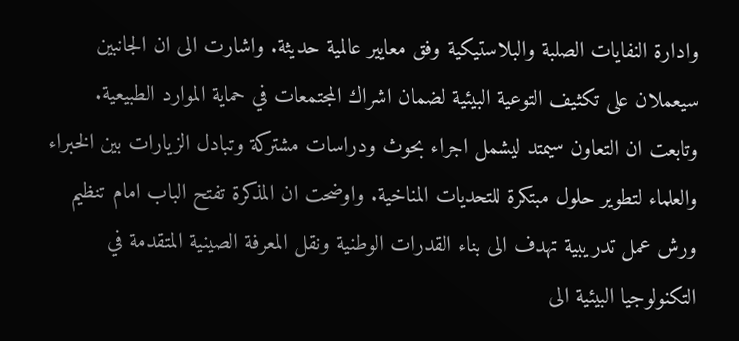وادارة النفايات الصلبة والبلاستيكية وفق معايير عالمية حديثة. واشارت الى ان الجانبين سيعملان على تكثيف التوعية البيئية لضمان اشراك المجتمعات في حماية الموارد الطبيعية.
وتابعت ان التعاون سيمتد ليشمل اجراء بحوث ودراسات مشتركة وتبادل الزيارات بين الخبراء والعلماء لتطوير حلول مبتكرة للتحديات المناخية. واوضحت ان المذكرة تفتح الباب امام تنظيم ورش عمل تدريبية تهدف الى بناء القدرات الوطنية ونقل المعرفة الصينية المتقدمة في التكنولوجيا البيئية الى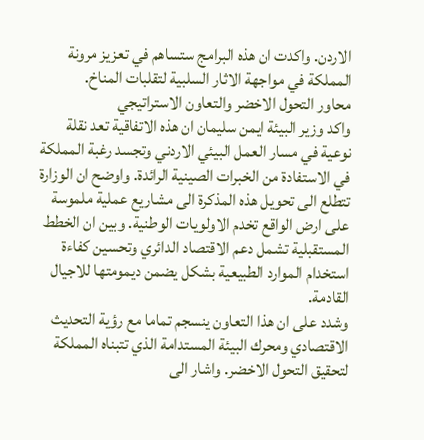الاردن. واكدت ان هذه البرامج ستساهم في تعزيز مرونة المملكة في مواجهة الاثار السلبية لتقلبات المناخ.
محاور التحول الاخضر والتعاون الاستراتيجي
واكد وزير البيئة ايمن سليمان ان هذه الاتفاقية تعد نقلة نوعية في مسار العمل البيئي الاردني وتجسد رغبة المملكة في الاستفادة من الخبرات الصينية الرائدة. واوضح ان الوزارة تتطلع الى تحويل هذه المذكرة الى مشاريع عملية ملموسة على ارض الواقع تخدم الاولويات الوطنية. وبين ان الخطط المستقبلية تشمل دعم الاقتصاد الدائري وتحسين كفاءة استخدام الموارد الطبيعية بشكل يضمن ديمومتها للاجيال القادمة.
وشدد على ان هذا التعاون ينسجم تماما مع رؤية التحديث الاقتصادي ومحرك البيئة المستدامة الذي تتبناه المملكة لتحقيق التحول الاخضر. واشار الى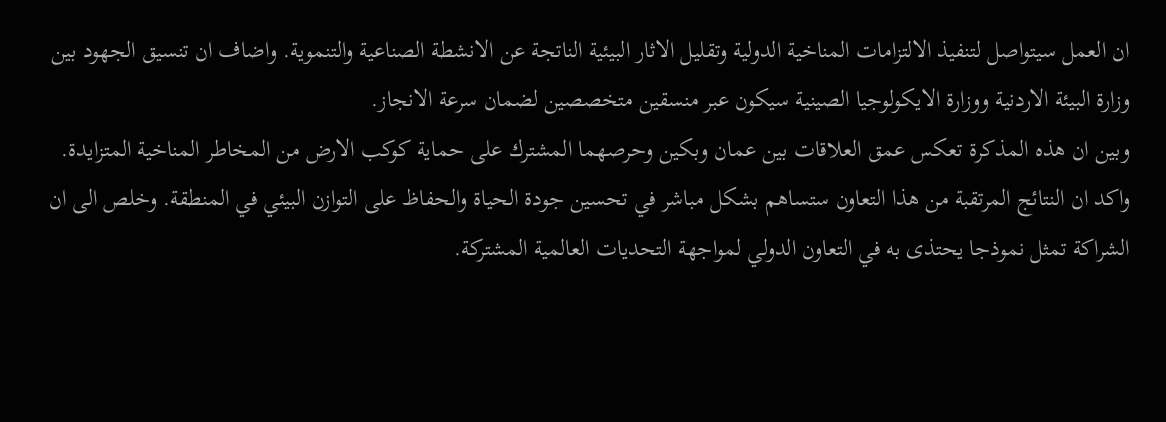ان العمل سيتواصل لتنفيذ الالتزامات المناخية الدولية وتقليل الاثار البيئية الناتجة عن الانشطة الصناعية والتنموية. واضاف ان تنسيق الجهود بين وزارة البيئة الاردنية ووزارة الايكولوجيا الصينية سيكون عبر منسقين متخصصين لضمان سرعة الانجاز.
وبين ان هذه المذكرة تعكس عمق العلاقات بين عمان وبكين وحرصهما المشترك على حماية كوكب الارض من المخاطر المناخية المتزايدة. واكد ان النتائج المرتقبة من هذا التعاون ستساهم بشكل مباشر في تحسين جودة الحياة والحفاظ على التوازن البيئي في المنطقة. وخلص الى ان الشراكة تمثل نموذجا يحتذى به في التعاون الدولي لمواجهة التحديات العالمية المشتركة.